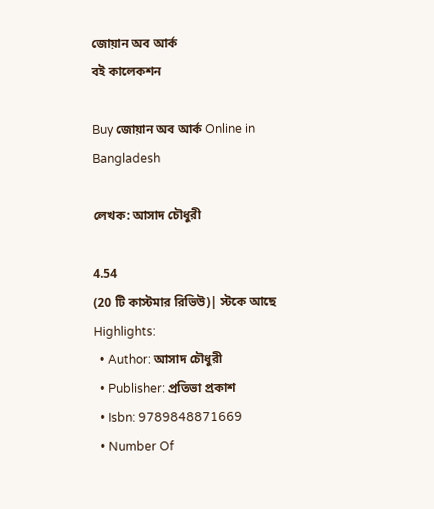জোয়ান অব আর্ক
বই কালেকশন

Buy জোয়ান অব আর্ক Online in Bangladesh

লেখক: আসাদ চৌধুরী

4.54
(20 টি কাস্টমার রিভিউ)| স্টকে আছে
Highlights:
  • Author: আসাদ চৌধুরী
  • Publisher: প্রতিভা প্রকাশ
  • Isbn: 9789848871669
  • Number Of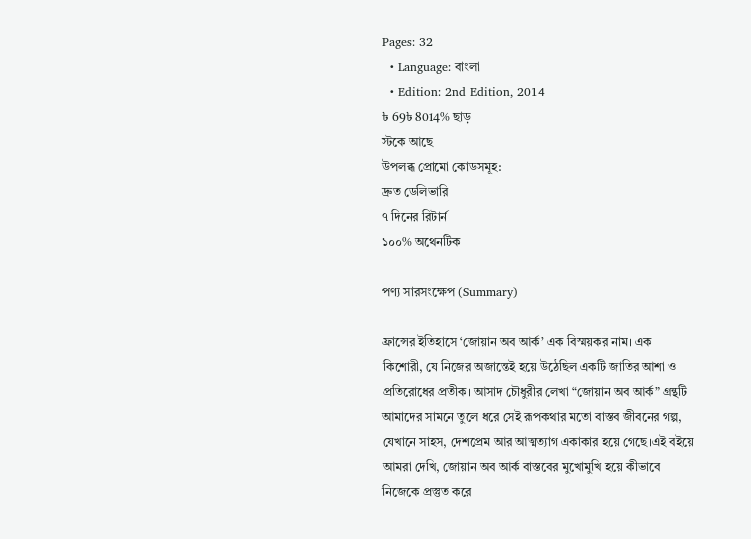Pages: 32
  • Language: বাংলা
  • Edition: 2nd Edition, 2014
৳ 69৳ 8014% ছাড়
স্টকে আছে
উপলব্ধ প্রোমো কোডসমূহ:
দ্রুত ডেলিভারি
৭ দিনের রিটার্ন
১০০% অথেনটিক

পণ্য সারসংক্ষেপ (Summary)

ফ্রান্সের ইতিহাসে ‘জোয়ান অব আর্ক’ এক বিস্ময়কর নাম। এক কিশোরী, যে নিজের অজান্তেই হয়ে উঠেছিল একটি জাতির আশা ও প্রতিরোধের প্রতীক। আসাদ চৌধুরীর লেখা “জোয়ান অব আর্ক” গ্রন্থটি আমাদের সামনে তুলে ধরে সেই রূপকথার মতো বাস্তব জীবনের গল্প, যেখানে সাহস, দেশপ্রেম আর আত্মত্যাগ একাকার হয়ে গেছে।এই বইয়ে আমরা দেখি, জোয়ান অব আর্ক বাস্তবের মুখোমুখি হয়ে কীভাবে নিজেকে প্রস্তুত করে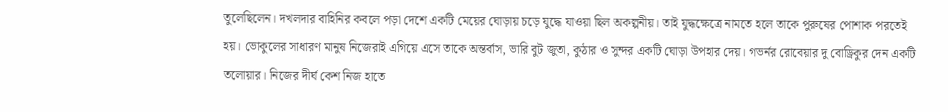তুলেছিলেন। দখলদার বাহিনির কবলে পড়া দেশে একটি মেয়ের ঘোড়ায় চড়ে যুদ্ধে যাওয়া ছিল অকল্পনীয়। তাই যুদ্ধক্ষেত্রে নামতে হলে তাকে পুরুষের পোশাক পরতেই হয়। ভোকুলের সাধারণ মানুষ নিজেরাই এগিয়ে এসে তাকে অন্তর্বাস, ভারি বুট জুতা, কুঠার ও সুন্দর একটি ঘোড়া উপহার দেয়। গভর্নর রোবেয়ার দু বোড্রিকুর দেন একটি তলোয়ার। নিজের দীর্ঘ কেশ নিজ হাতে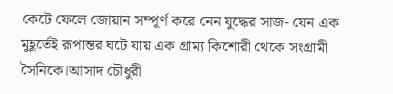কেটে ফেলে জোয়ান সম্পূর্ণ করে নেন যুদ্ধের সাজ- যেন এক মুহূর্তেই রূপান্তর ঘটে যায় এক গ্রাম্য কিশোরী থেকে সংগ্রামী সৈনিকে।আসাদ চৌধুরী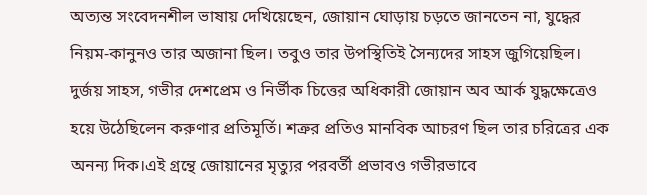অত্যন্ত সংবেদনশীল ভাষায় দেখিয়েছেন, জোয়ান ঘোড়ায় চড়তে জানতেন না, যুদ্ধের নিয়ম-কানুনও তার অজানা ছিল। তবুও তার উপস্থিতিই সৈন্যদের সাহস জুগিয়েছিল। দুর্জয় সাহস, গভীর দেশপ্রেম ও নির্ভীক চিত্তের অধিকারী জোয়ান অব আর্ক যুদ্ধক্ষেত্রেও হয়ে উঠেছিলেন করুণার প্রতিমূর্তি। শত্রুর প্রতিও মানবিক আচরণ ছিল তার চরিত্রের এক অনন্য দিক।এই গ্রন্থে জোয়ানের মৃত্যুর পরবর্তী প্রভাবও গভীরভাবে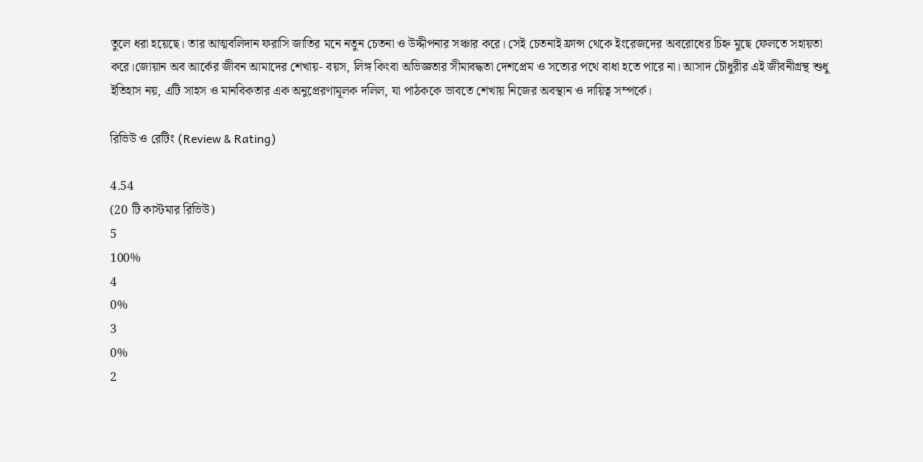তুলে ধরা হয়েছে। তার আত্মবলিদান ফরাসি জাতির মনে নতুন চেতনা ও উদ্দীপনার সঞ্চার করে। সেই চেতনাই ফ্রান্স থেকে ইংরেজদের অবরোধের চিহ্ন মুছে ফেলতে সহায়তা করে।জোয়ান অব আর্কের জীবন আমাদের শেখায়- বয়স, লিঙ্গ কিংবা অভিজ্ঞতার সীমাবদ্ধতা দেশপ্রেম ও সত্যের পথে বাধা হতে পারে না। আসাদ চৌধুরীর এই জীবনীগ্রন্থ শুধু ইতিহাস নয়, এটি সাহস ও মানবিকতার এক অনুপ্রেরণামূলক দলিল, যা পাঠককে ভাবতে শেখায় নিজের অবস্থান ও দায়িত্ব সম্পর্কে।

রিভিউ ও রেটিং (Review & Rating)

4.54
(20 টি কাস্টমার রিভিউ)
5
100%
4
0%
3
0%
2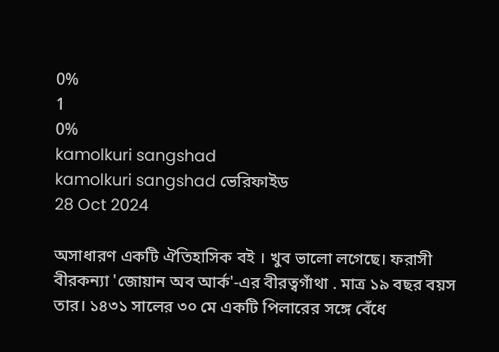0%
1
0%
kamolkuri sangshad
kamolkuri sangshad ভেরিফাইড
28 Oct 2024

অসাধারণ একটি ঐতিহাসিক বই । খুব ভালো লগেছে। ফরাসী বীরকন্যা 'জোয়ান অব আর্ক'-এর বীরত্বগাঁথা . মাত্র ১৯ বছর বয়স তার। ১৪৩১ সালের ৩০ মে একটি পিলারের সঙ্গে বেঁধে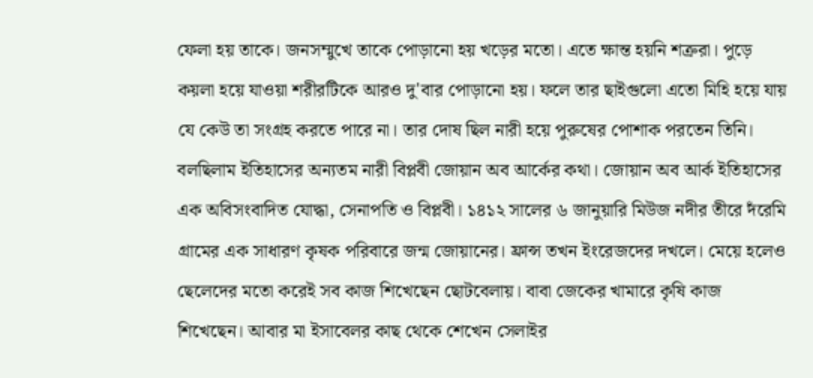ফেলা হয় তাকে। জনসম্মুখে তাকে পোড়ানো হয় খড়ের মতো। এতে ক্ষান্ত হয়নি শত্রুরা। পুড়ে কয়লা হয়ে যাওয়া শরীরটিকে আরও দু'বার পোড়ানো হয়। ফলে তার ছাইগুলো এতো মিহি হয়ে যায় যে কেউ তা সংগ্রহ করতে পারে না। তার দোষ ছিল নারী হয়ে পুরুষের পোশাক পরতেন তিনি। বলছিলাম ইতিহাসের অন্যতম নারী বিপ্লবী জোয়ান অব আর্কের কথা। জোয়ান অব আর্ক ইতিহাসের এক অবিসংবাদিত যোদ্ধা, সেনাপতি ও বিপ্লবী। ১৪১২ সালের ৬ জানুয়ারি মিউজ নদীর তীরে দঁরেমি গ্রামের এক সাধারণ কৃষক পরিবারে জন্ম জোয়ানের। ফ্রান্স তখন ইংরেজদের দখলে। মেয়ে হলেও ছেলেদের মতো করেই সব কাজ শিখেছেন ছোটবেলায়। বাবা জেকের খামারে কৃষি কাজ শিখেছেন। আবার মা ইসাবেলর কাছ থেকে শেখেন সেলাইর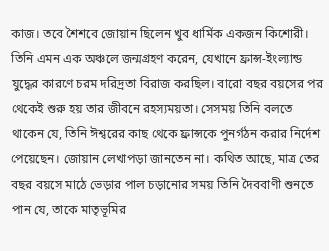কাজ। তবে শৈশবে জোয়ান ছিলেন খুব ধার্মিক একজন কিশোরী। তিনি এমন এক অঞ্চলে জন্মগ্রহণ করেন, যেখানে ফ্রান্স-ইংল্যান্ড যুদ্ধের কারণে চরম দরিদ্রতা বিরাজ করছিল। বারো বছর বয়সের পর থেকেই শুরু হয় তার জীবনে রহস্যময়তা। সেসময় তিনি বলতে থাকেন যে, তিনি ঈশ্বরের কাছ থেকে ফ্রান্সকে পুনর্গঠন করার নির্দেশ পেয়েছেন। জোয়ান লেখাপড়া জানতেন না। কথিত আছে, মাত্র তের বছর বয়সে মাঠে ভেড়ার পাল চড়ানোর সময় তিনি দৈববাণী শুনতে পান যে, তাকে মাতৃভূমির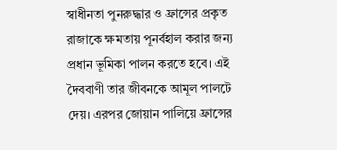স্বাধীনতা পুনরুদ্ধার ও ফ্রান্সের প্রকৃত রাজাকে ক্ষমতায় পূনর্বহাল করার জন্য প্রধান ভূমিকা পালন করতে হবে। এই দৈববাণী তার জীবনকে আমূল পালটে দেয়। এরপর জোয়ান পালিয়ে ফ্রান্সের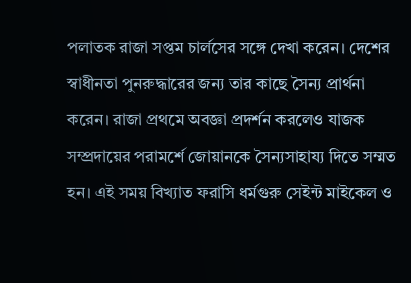পলাতক রাজা সপ্তম চার্লসের সঙ্গে দেখা করেন। দেশের স্বাধীনতা পুনরুদ্ধারের জন্য তার কাছে সৈন্য প্রার্থনা করেন। রাজা প্রথমে অবজ্ঞা প্রদর্শন করলেও যাজক সম্প্রদায়ের পরামর্শে জোয়ানকে সৈন্যসাহায্য দিতে সম্মত হন। এই সময় বিখ্যাত ফরাসি ধর্মগুরু সেইন্ট মাইকেল ও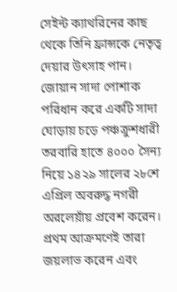সেইন্ট ক্যাথরিনের কাছ থেকে তিনি ফ্রান্সকে নেতৃত্ব দেয়ার উৎসাহ পান। জোয়ান সাদা পোশাক পরিধান করে একটি সাদা ঘোড়ায় চড়ে পঞ্চক্রুশধারী তরবারি হাতে ৪০০০ সৈন্য নিয়ে ১৪২৯ সালের ২৮শে এপ্রিল অবরুদ্ধ নগরী অরলেয়াঁয় প্রবেশ করেন। প্রথম আক্রমণেই তারা জয়লাভ করেন এবং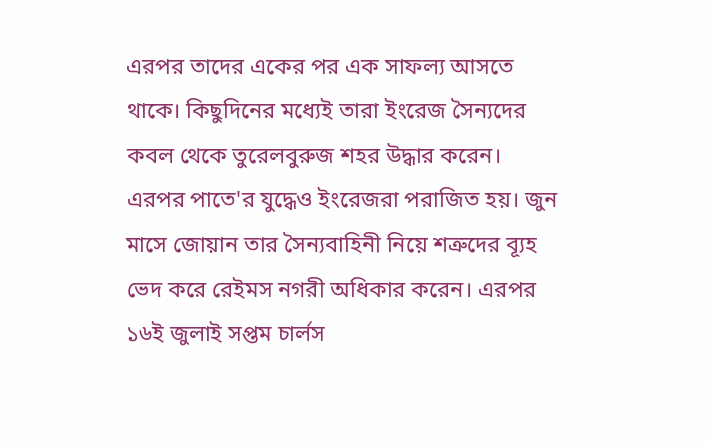এরপর তাদের একের পর এক সাফল্য আসতে থাকে। কিছুদিনের মধ্যেই তারা ইংরেজ সৈন্যদের কবল থেকে তুরেলবুরুজ শহর উদ্ধার করেন। এরপর পাতে'র যুদ্ধেও ইংরেজরা পরাজিত হয়। জুন মাসে জোয়ান তার সৈন্যবাহিনী নিয়ে শত্রুদের ব্যূহ ভেদ করে রেইমস নগরী অধিকার করেন। এরপর ১৬ই জুলাই সপ্তম চার্লস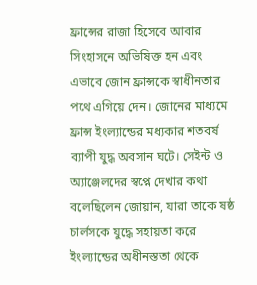ফ্রান্সের রাজা হিসেবে আবার সিংহাসনে অভিষিক্ত হন এবং এভাবে জোন ফ্রান্সকে স্বাধীনতার পথে এগিয়ে দেন। জোনের মাধ্যমে ফ্রান্স ইংল্যান্ডের মধ্যকার শতবর্ষ ব্যাপী যুদ্ধ অবসান ঘটে। সেইন্ট ও অ্যাঞ্জেলদের স্বপ্নে দেখার কথা বলেছিলেন জোয়ান, যারা তাকে ষষ্ঠ চার্লসকে যুদ্ধে সহায়তা করে ইংল্যান্ডের অধীনস্ততা থেকে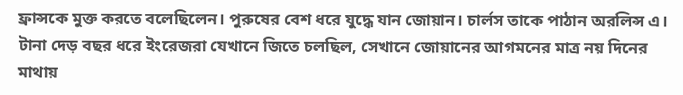ফ্রান্সকে মুক্ত করতে বলেছিলেন। পুরুষের বেশ ধরে যুদ্ধে যান জোয়ান। চার্লস তাকে পাঠান অরলিন্স এ। টানা দেড় বছর ধরে ইংরেজরা যেখানে জিতে চলছিল, সেখানে জোয়ানের আগমনের মাত্র নয় দিনের মাথায়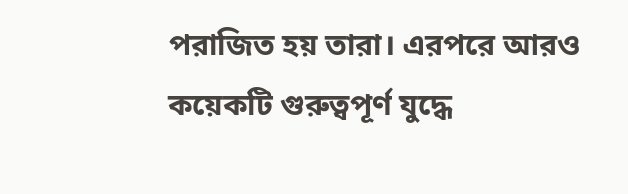পরাজিত হয় তারা। এরপরে আরও কয়েকটি গুরুত্বপূর্ণ যুদ্ধে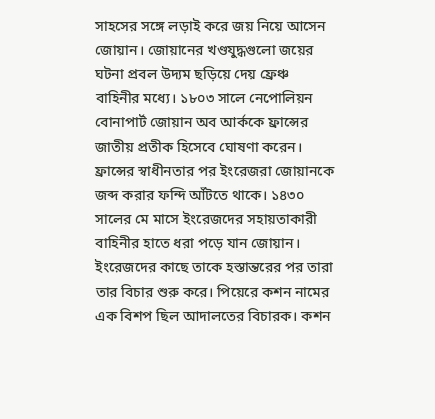সাহসের সঙ্গে লড়াই করে জয় নিয়ে আসেন জোয়ান। জোয়ানের খণ্ডযুদ্ধগুলো জয়ের ঘটনা প্রবল উদ্যম ছড়িয়ে দেয় ফ্রেঞ্চ বাহিনীর মধ্যে। ১৮০৩ সালে নেপোলিয়ন বোনাপার্ট জোয়ান অব আর্ককে ফ্রান্সের জাতীয় প্রতীক হিসেবে ঘোষণা করেন। ফ্রান্সের স্বাধীনতার পর ইংরেজরা জোয়ানকে জব্দ করার ফন্দি আঁটতে থাকে। ১৪৩০ সালের মে মাসে ইংরেজদের সহায়তাকারী বাহিনীর হাতে ধরা পড়ে যান জোয়ান। ইংরেজদের কাছে তাকে হস্তান্তরের পর তারা তার বিচার শুরু করে। পিয়েরে কশন নামের এক বিশপ ছিল আদালতের বিচারক। কশন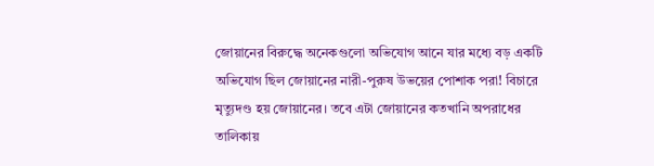জোয়ানের বিরুদ্ধে অনেকগুলো অভিযোগ আনে যার মধ্যে বড় একটি অভিযোগ ছিল জোয়ানের নারী-পুরুষ উভয়ের পোশাক পরা! বিচারে মৃত্যুদণ্ড হয় জোয়ানের। তবে এটা জোয়ানের কতখানি অপরাধের তালিকায়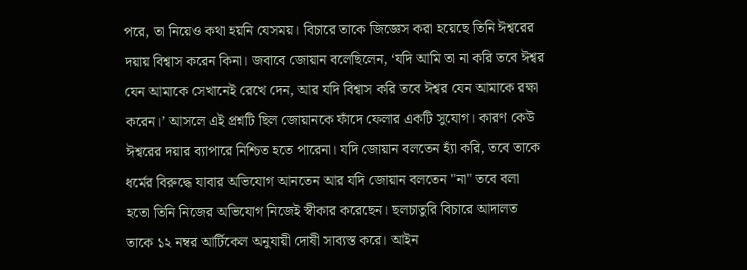পরে, তা নিয়েও কথা হয়নি যেসময়। বিচারে তাকে জিজ্ঞেস করা হয়েছে তিনি ঈশ্বরের দয়ায় বিশ্বাস করেন কিনা। জবাবে জোয়ান বলেছিলেন, ‘যদি আমি তা না করি তবে ঈশ্বর যেন আমাকে সেখানেই রেখে দেন, আর যদি বিশ্বাস করি তবে ঈশ্বর যেন আমাকে রক্ষা করেন।’ আসলে এই প্রশ্নটি ছিল জোয়ানকে ফাঁদে ফেলার একটি সুযোগ। কারণ কেউ ঈশ্বরের দয়ার ব্যাপারে নিশ্চিত হতে পারেনা। যদি জোয়ান বলতেন হ্যাঁ করি, তবে তাকে ধর্মের বিরুদ্ধে যাবার অভিযোগ আনতেন আর যদি জোয়ান বলতেন "না" তবে বলা হতো তিনি নিজের অভিযোগ নিজেই স্বীকার করেছেন। ছলচাতুরি বিচারে আদালত তাকে ১২ নম্বর আর্টিকেল অনুযায়ী দোষী সাব্যস্ত করে। আইন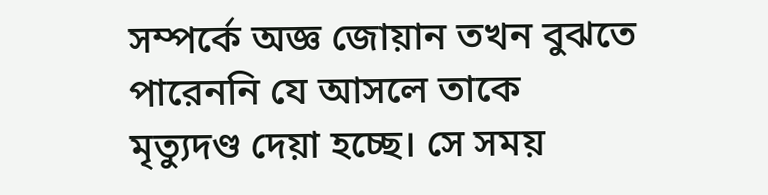সম্পর্কে অজ্ঞ জোয়ান তখন বুঝতে পারেননি যে আসলে তাকে মৃত্যুদণ্ড দেয়া হচ্ছে। সে সময়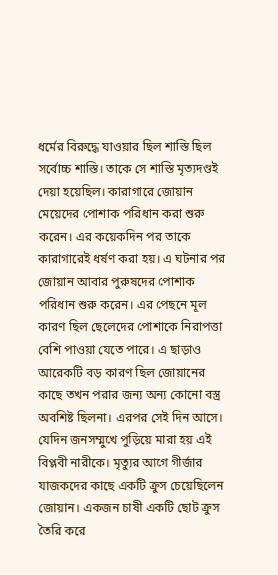ধর্মের বিরুদ্ধে যাওয়ার ছিল শাস্তি ছিল সর্বোচ্চ শাস্তি। তাকে সে শাস্তি মৃত্যদণ্ডই দেয়া হয়েছিল। কারাগারে জোয়ান মেয়েদের পোশাক পরিধান করা শুরু করেন। এর কয়েকদিন পর তাকে কারাগারেই ধর্ষণ করা হয়। এ ঘটনার পর জোয়ান আবার পুরুষদের পোশাক পরিধান শুরু করেন। এর পেছনে মূল কারণ ছিল ছেলেদের পোশাকে নিরাপত্তা বেশি পাওয়া যেতে পারে। এ ছাড়াও আরেকটি বড় কারণ ছিল জোয়ানের কাছে তখন পরার জন্য অন্য কোনো বস্ত্র অবশিষ্ট ছিলনা। এরপর সেই দিন আসে। যেদিন জনসম্মুখে পুড়িয়ে মারা হয় এই বিপ্লবী নারীকে। মৃত্যুর আগে গীর্জার যাজকদের কাছে একটি ক্রুস চেয়েছিলেন জোয়ান। একজন চাষী একটি ছোট ক্রুস তৈরি করে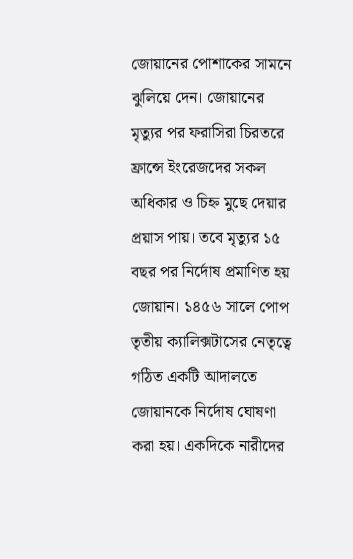জোয়ানের পোশাকের সামনে ঝুলিয়ে দেন। জোয়ানের মৃত্যুর পর ফরাসিরা চিরতরে ফ্রান্সে ইংরেজদের সকল অধিকার ও চিহ্ন মুছে দেয়ার প্রয়াস পায়। তবে মৃত্যুর ১৫ বছর পর নির্দোষ প্রমাণিত হয় জোয়ান। ১৪৫৬ সালে পোপ তৃতীয় ক্যালিক্সটাসের নেতৃত্বে গঠিত একটি আদালতে জোয়ানকে নির্দোষ ঘোষণা করা হয়। একদিকে নারীদের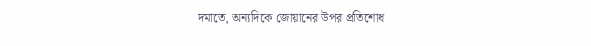দমাতে, অন্যদিকে জোয়ানের উপর প্রতিশোধ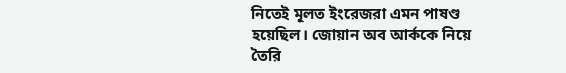নিতেই মূলত ইংরেজরা এমন পাষণ্ড হয়েছিল। জোয়ান অব আর্ককে নিয়ে তৈরি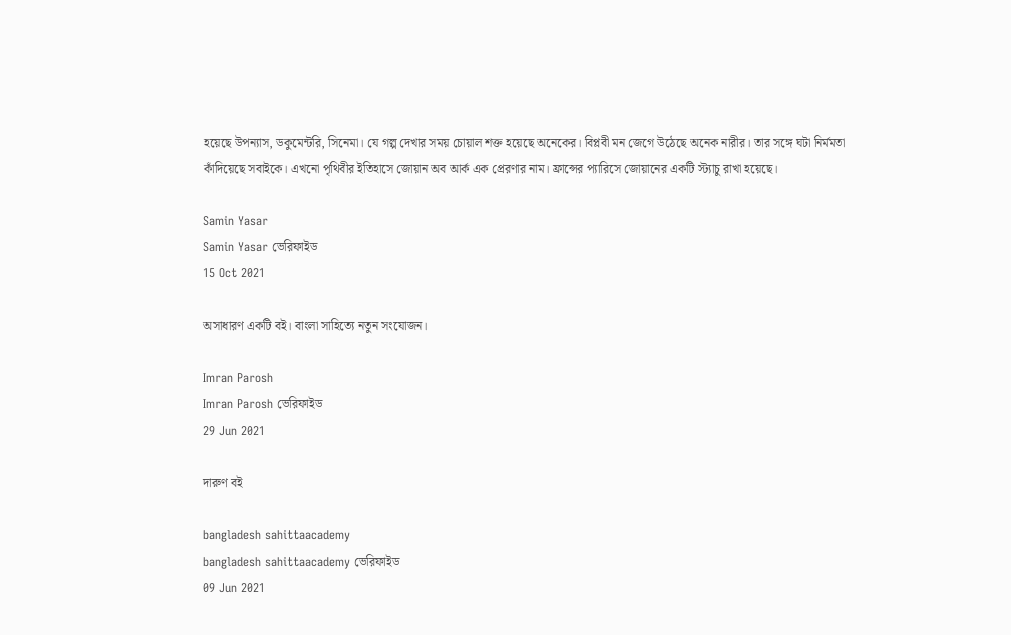হয়েছে উপন্যাস, ডকুমেন্টরি, সিনেমা। যে গল্প দেখার সময় চোয়াল শক্ত হয়েছে অনেকের। বিপ্লবী মন জেগে উঠেছে অনেক নারীর। তার সঙ্গে ঘটা নির্মমতা কাঁদিয়েছে সবাইকে। এখনো পৃথিবীর ইতিহাসে জোয়ান অব আর্ক এক প্রেরণার নাম। ফ্রান্সের প্যারিসে জোয়ানের একটি স্ট্যাচু রাখা হয়েছে।

Samin Yasar
Samin Yasar ভেরিফাইড
15 Oct 2021

অসাধারণ একটি বই। বাংলা সাহিত্যে নতুন সংযোজন।

Imran Parosh
Imran Parosh ভেরিফাইড
29 Jun 2021

দারুণ বই

bangladesh sahittaacademy
bangladesh sahittaacademy ভেরিফাইড
09 Jun 2021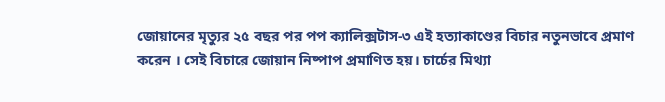জোয়ানের মৃত্যুর ২৫ বছর পর পপ ক্যালিক্সটাস-৩ এই হত্যাকাণ্ডের বিচার নতুনভাবে প্রমাণ করেন । সেই বিচারে জোয়ান নিষ্পাপ প্রমাণিত হয়। চার্চের মিথ্যা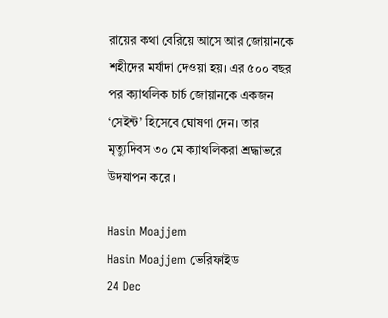রায়ের কথা বেরিয়ে আসে আর জোয়ানকে শহীদের মর্যাদা দেওয়া হয়। এর ৫০০ বছর পর ক্যাথলিক চার্চ জোয়ানকে একজন ‘সেইন্ট’ হিসেবে ঘোষণা দেন। তার মৃত্যুদিবস ৩০ মে ক্যাথলিকরা শ্রদ্ধাভরে উদযাপন করে ।

Hasin Moajjem
Hasin Moajjem ভেরিফাইড
24 Dec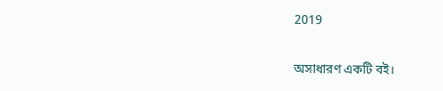2019

অসাধারণ একটি বই।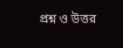প্রশ্ন ও উত্তর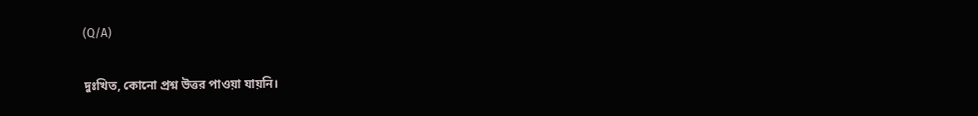(Q/A)

দুঃখিত, কোনো প্রশ্ন উত্তর পাওয়া যায়নি।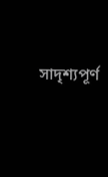সাদৃশ্যপূর্ণ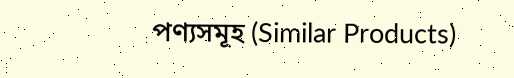পণ্যসমূহ (Similar Products)